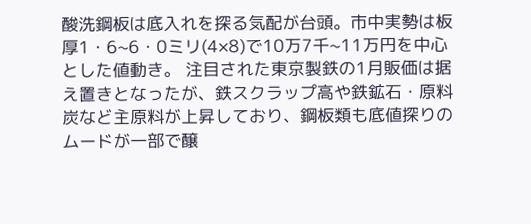酸洗鋼板は底入れを探る気配が台頭。市中実勢は板厚1・6~6・0ミリ(4×8)で10万7千~11万円を中心とした値動き。 注目された東京製鉄の1月販価は据え置きとなったが、鉄スクラップ高や鉄鉱石・原料炭など主原料が上昇しており、鋼板類も底値探りのムードが一部で醸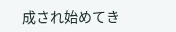成され始めてき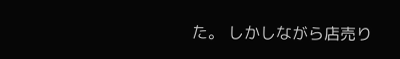た。 しかしながら店売り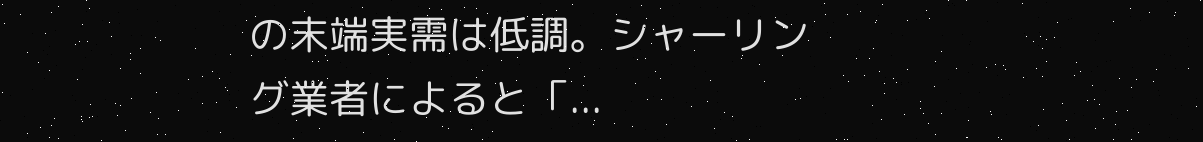の末端実需は低調。シャーリング業者によると「...